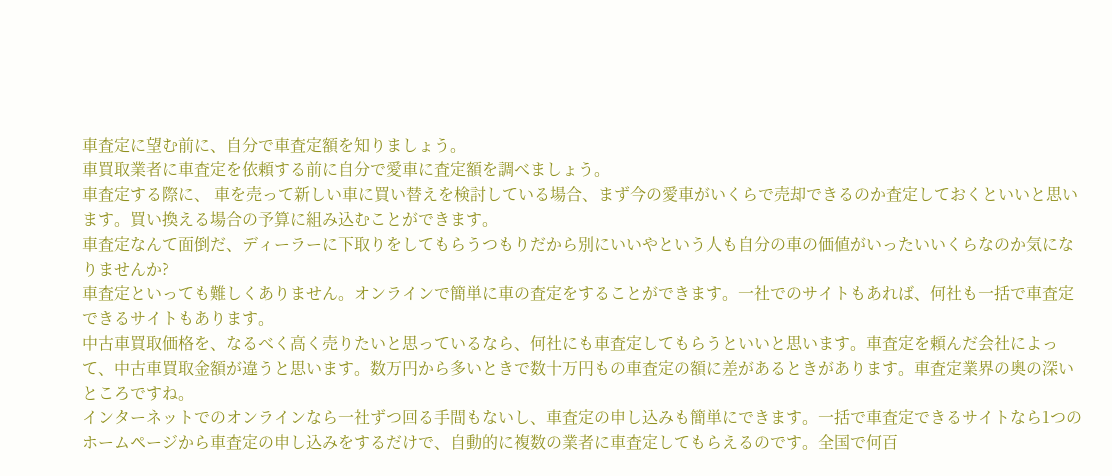車査定に望む前に、自分で車査定額を知りましょう。
車買取業者に車査定を依頼する前に自分で愛車に査定額を調べましょう。
車査定する際に、 車を売って新しい車に買い替えを検討している場合、まず今の愛車がいくらで売却できるのか査定しておくといいと思います。買い換える場合の予算に組み込むことができます。
車査定なんて面倒だ、ディーラーに下取りをしてもらうつもりだから別にいいやという人も自分の車の価値がいったいいくらなのか気になりませんか?
車査定といっても難しくありません。オンラインで簡単に車の査定をすることができます。一社でのサイトもあれば、何社も一括で車査定できるサイトもあります。
中古車買取価格を、なるべく高く売りたいと思っているなら、何社にも車査定してもらうといいと思います。車査定を頼んだ会社によって、中古車買取金額が違うと思います。数万円から多いときで数十万円もの車査定の額に差があるときがあります。車査定業界の奥の深いところですね。
インターネットでのオンラインなら一社ずつ回る手間もないし、車査定の申し込みも簡単にできます。一括で車査定できるサイトなら1つのホームページから車査定の申し込みをするだけで、自動的に複数の業者に車査定してもらえるのです。全国で何百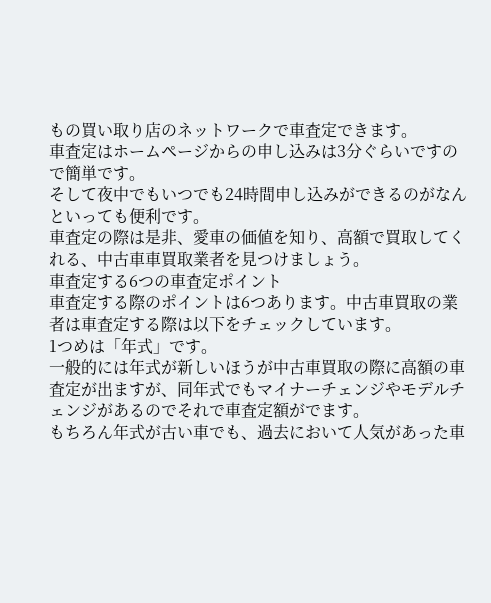もの買い取り店のネットワークで車査定できます。
車査定はホームページからの申し込みは3分ぐらいですので簡単です。
そして夜中でもいつでも24時間申し込みができるのがなんといっても便利です。
車査定の際は是非、愛車の価値を知り、高額で買取してくれる、中古車車買取業者を見つけましょう。
車査定する6つの車査定ポイント
車査定する際のポイントは6つあります。中古車買取の業者は車査定する際は以下をチェックしています。
1つめは「年式」です。
一般的には年式が新しいほうが中古車買取の際に高額の車査定が出ますが、同年式でもマイナーチェンジやモデルチェンジがあるのでそれで車査定額がでます。
もちろん年式が古い車でも、過去において人気があった車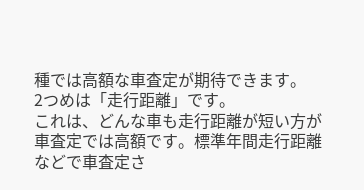種では高額な車査定が期待できます。
2つめは「走行距離」です。
これは、どんな車も走行距離が短い方が車査定では高額です。標準年間走行距離などで車査定さ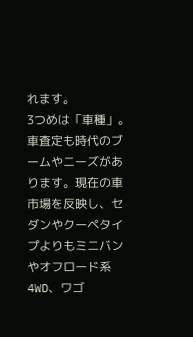れます。
3つめは「車種」。
車査定も時代のブームやニーズがあります。現在の車市場を反映し、セダンやクーペタイプよりもミニバンやオフロード系4WD、ワゴ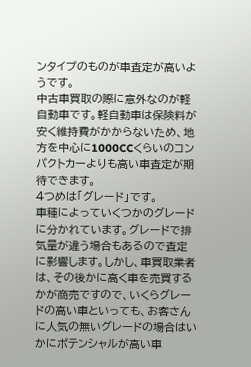ンタイプのものが車査定が高いようです。
中古車買取の際に意外なのが軽自動車です。軽自動車は保険料が安く維持費がかからないため、地方を中心に1000CCくらいのコンパクトカーよりも高い車査定が期待できます。
4つめは「グレード」です。
車種によっていくつかのグレードに分かれています。グレードで排気量が違う場合もあるので査定に影響します。しかし、車買取業者は、その後かに高く車を売買するかが商売ですので、いくらグレードの高い車といっても、お客さんに人気の無いグレードの場合はいかにポテンシャルが高い車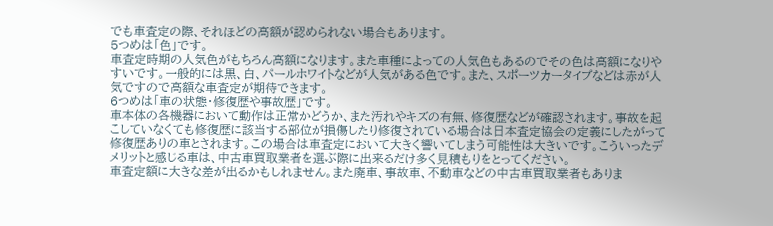でも車査定の際、それほどの高額が認められない場合もあります。
5つめは「色」です。
車査定時期の人気色がもちろん高額になります。また車種によっての人気色もあるのでその色は高額になりやすいです。一般的には黒、白、パールホワイトなどが人気がある色です。また、スポーツカータイプなどは赤が人気ですので高額な車査定が期待できます。
6つめは「車の状態・修復歴や事故歴」です。
車本体の各機器において動作は正常かどうか、また汚れやキズの有無、修復歴などが確認されます。事故を起こしていなくても修復歴に該当する部位が損傷したり修復されている場合は日本査定協会の定義にしたがって修復歴ありの車とされます。この場合は車査定において大きく響いてしまう可能性は大きいです。こういったデメリットと感じる車は、中古車買取業者を選ぶ際に出来るだけ多く見積もりをとってください。
車査定額に大きな差が出るかもしれません。また廃車、事故車、不動車などの中古車買取業者もありま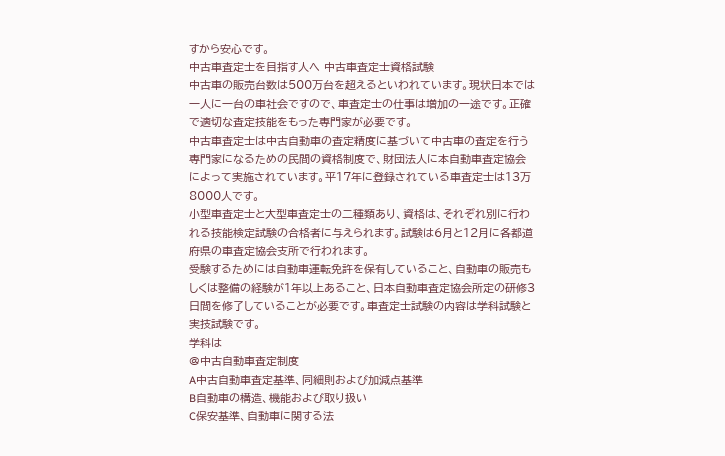すから安心です。
中古車査定士を目指す人へ 中古車査定士資格試験
中古車の販売台数は500万台を超えるといわれています。現状日本では一人に一台の車社会ですので、車査定士の仕事は増加の一途です。正確で適切な査定技能をもった専門家が必要です。
中古車査定士は中古自動車の査定精度に基づいて中古車の査定を行う専門家になるための民間の資格制度で、財団法人に本自動車査定協会によって実施されています。平17年に登録されている車査定士は13万8000人です。
小型車査定士と大型車査定士の二種類あり、資格は、それぞれ別に行われる技能検定試験の合格者に与えられます。試験は6月と12月に各都道府県の車査定協会支所で行われます。
受験するためには自動車運転免許を保有していること、自動車の販売もしくは整備の経験が1年以上あること、日本自動車査定協会所定の研修3日間を修了していることが必要です。車査定士試験の内容は学科試験と実技試験です。
学科は
@中古自動車査定制度
A中古自動車査定基準、同細則および加減点基準
B自動車の構造、機能および取り扱い
C保安基準、自動車に関する法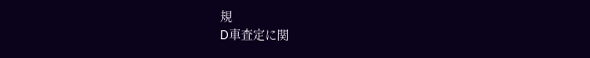規
D車査定に関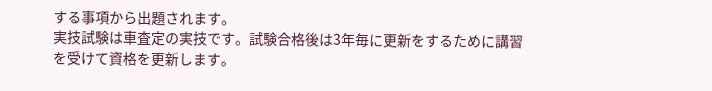する事項から出題されます。
実技試験は車査定の実技です。試験合格後は3年毎に更新をするために講習を受けて資格を更新します。